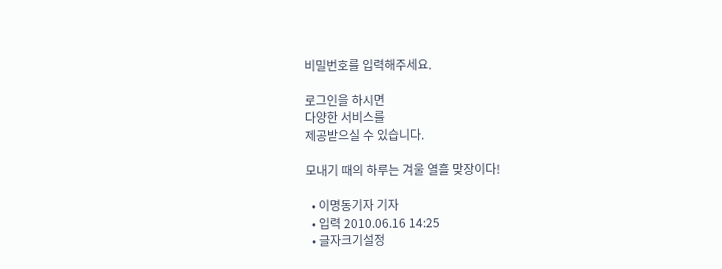비밀번호를 입력해주세요.

로그인을 하시면
다양한 서비스를
제공받으실 수 있습니다.

모내기 때의 하루는 겨울 열흘 맞장이다!

  • 이명동기자 기자
  • 입력 2010.06.16 14:25
  • 글자크기설정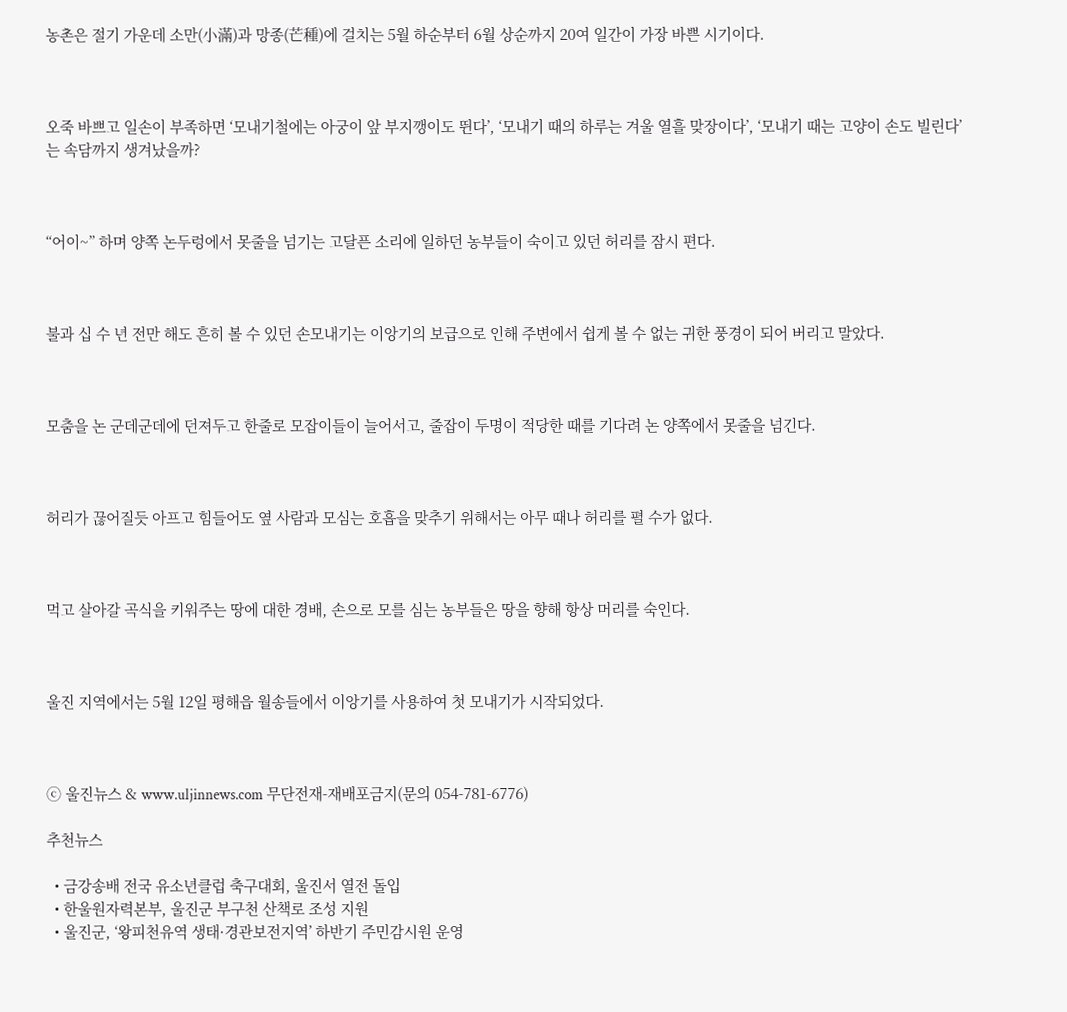농촌은 절기 가운데 소만(小滿)과 망종(芒種)에 걸치는 5월 하순부터 6월 상순까지 20여 일간이 가장 바쁜 시기이다.



오죽 바쁘고 일손이 부족하면 ‘모내기철에는 아궁이 앞 부지깽이도 뛴다’, ‘모내기 때의 하루는 겨울 열흘 맞장이다’, ‘모내기 때는 고양이 손도 빌린다’는 속담까지 생겨났을까?



“어이~” 하며 양쪽 논두렁에서 못줄을 넘기는 고달픈 소리에 일하던 농부들이 숙이고 있던 허리를 잠시 편다.



불과 십 수 년 전만 해도 흔히 볼 수 있던 손모내기는 이앙기의 보급으로 인해 주변에서 쉽게 볼 수 없는 귀한 풍경이 되어 버리고 말았다.



모춤을 논 군데군데에 던져두고 한줄로 모잡이들이 늘어서고, 줄잡이 두명이 적당한 때를 기다려 논 양쪽에서 못줄을 넘긴다.



허리가 끊어질듯 아프고 힘들어도 옆 사람과 모심는 호흡을 맞추기 위해서는 아무 때나 허리를 펼 수가 없다.



먹고 살아갈 곡식을 키워주는 땅에 대한 경배, 손으로 모를 심는 농부들은 땅을 향해 항상 머리를 숙인다.



울진 지역에서는 5월 12일 평해읍 월송들에서 이앙기를 사용하여 첫 모내기가 시작되었다.



ⓒ 울진뉴스 & www.uljinnews.com 무단전재-재배포금지(문의 054-781-6776)

추천뉴스

  • 금강송배 전국 유소년클럽 축구대회, 울진서 열전 돌입
  • 한울원자력본부, 울진군 부구천 산책로 조성 지원
  • 울진군, ‘왕피천유역 생태·경관보전지역’ 하반기 주민감시원 운영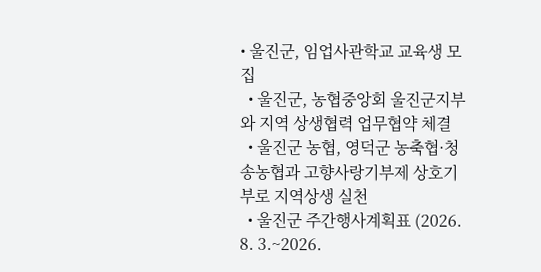• 울진군, 임업사관학교 교육생 모집
  • 울진군, 농협중앙회 울진군지부와 지역 상생협력 업무협약 체결
  • 울진군 농협, 영덕군 농축협·청송농협과 고향사랑기부제 상호기부로 지역상생 실천
  • 울진군 주간행사계획표 (2026. 8. 3.~2026.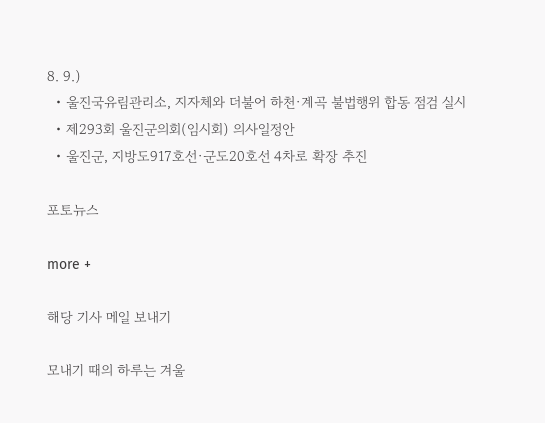8. 9.)
  • 울진국유림관리소, 지자체와 더불어 하천·계곡 불법행위 합동 점검 실시
  • 제293회 울진군의회(임시회) 의사일정안
  • 울진군, 지방도917호선∙군도20호선 4차로 확장 추진

포토뉴스

more +

해당 기사 메일 보내기

모내기 때의 하루는 겨울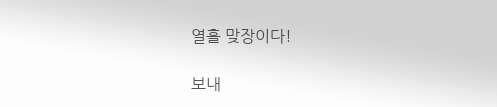열흘 맞장이다!

보내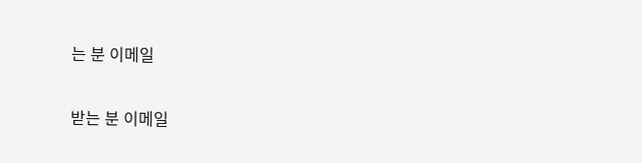는 분 이메일

받는 분 이메일